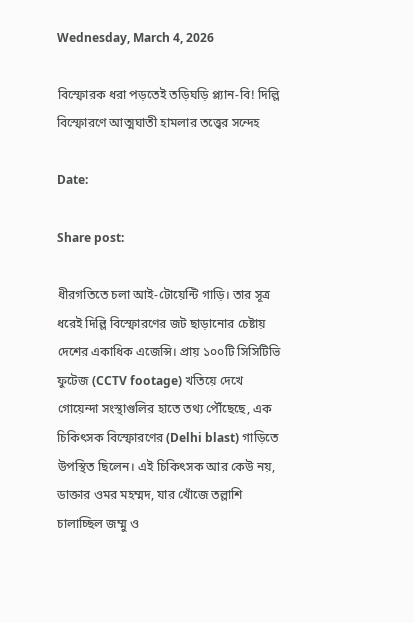Wednesday, March 4, 2026

বিস্ফোরক ধরা পড়তেই তড়িঘড়ি প্ল্যান-বি! দিল্লি বিস্ফোরণে আত্মঘাতী হামলার তত্ত্বের সন্দেহ

Date:

Share post:

ধীরগতিতে চলা আই-টোয়েন্টি গাড়ি। তার সূত্র ধরেই দিল্লি বিস্ফোরণের জট ছাড়ানোর চেষ্টায় দেশের একাধিক এজেন্সি। প্রায় ১০০টি সিসিটিভি ফুটেজ (CCTV footage) খতিয়ে দেখে গোয়েন্দা সংস্থাগুলির হাতে তথ্য পৌঁছেছে, এক চিকিৎসক বিস্ফোরণের (Delhi blast) গাড়িতে উপস্থিত ছিলেন। এই চিকিৎসক আর কেউ নয়, ডাক্তার ওমর মহম্মদ, যার খোঁজে তল্লাশি চালাচ্ছিল জম্মু ও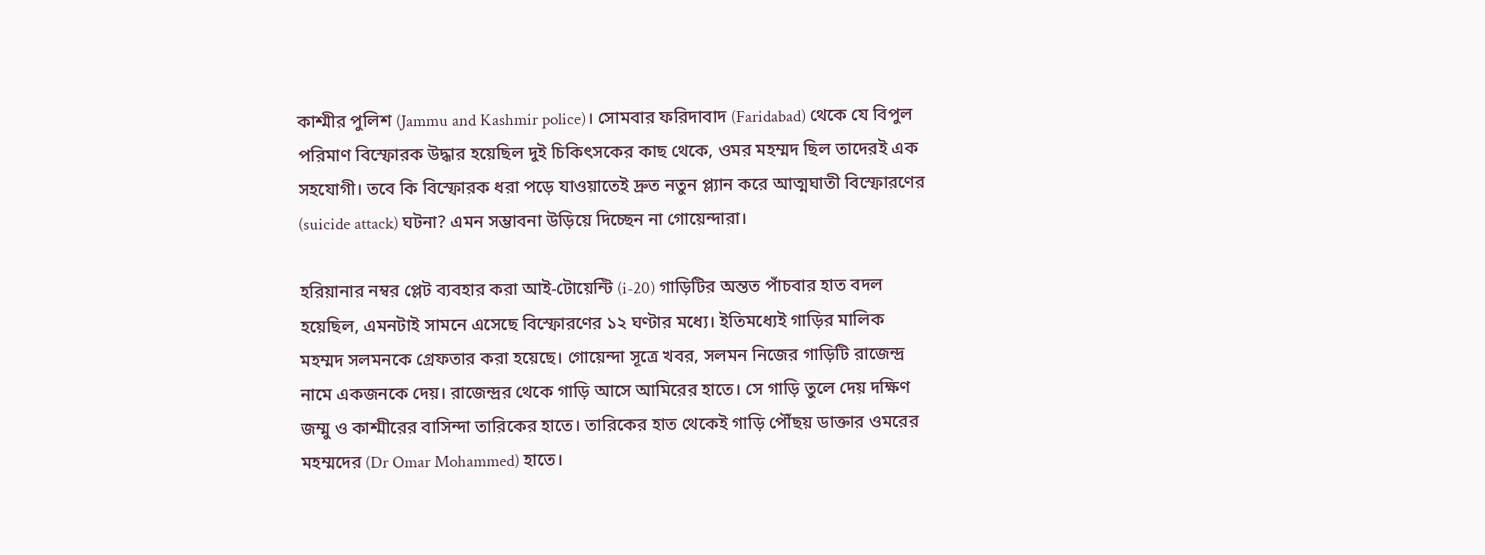কাশ্মীর পুলিশ (Jammu and Kashmir police)। সোমবার ফরিদাবাদ (Faridabad) থেকে যে বিপুল পরিমাণ বিস্ফোরক উদ্ধার হয়েছিল দুই চিকিৎসকের কাছ থেকে, ওমর মহম্মদ ছিল তাদেরই এক সহযোগী। তবে কি বিস্ফোরক ধরা পড়ে যাওয়াতেই দ্রুত নতুন প্ল্যান করে আত্মঘাতী বিস্ফোরণের (suicide attack) ঘটনা? এমন সম্ভাবনা উড়িয়ে দিচ্ছেন না গোয়েন্দারা।

হরিয়ানার নম্বর প্লেট ব্যবহার করা আই-টোয়েন্টি (i-20) গাড়িটির অন্তত পাঁচবার হাত বদল হয়েছিল, এমনটাই সামনে এসেছে বিস্ফোরণের ১২ ঘণ্টার মধ্যে। ইতিমধ্যেই গাড়ির মালিক মহম্মদ সলমনকে গ্রেফতার করা হয়েছে। গোয়েন্দা সূত্রে খবর, সলমন নিজের গাড়িটি রাজেন্দ্র নামে একজনকে দেয়। রাজেন্দ্রর থেকে গাড়ি আসে আমিরের হাতে। সে গাড়ি তুলে দেয় দক্ষিণ জম্মু ও কাশ্মীরের বাসিন্দা তারিকের হাতে। তারিকের হাত থেকেই গাড়ি পৌঁছয় ডাক্তার ওমরের মহম্মদের (Dr Omar Mohammed) হাতে।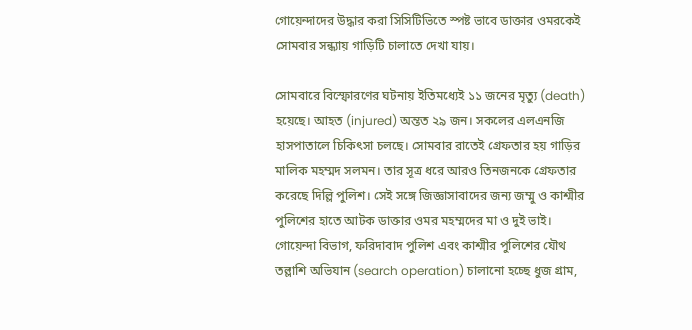গোয়েন্দাদের উদ্ধার করা সিসিটিভিতে স্পষ্ট ভাবে ডাক্তার ওমরকেই সোমবার সন্ধ্যায় গাড়িটি চালাতে দেখা যায়।

সোমবারে বিস্ফোরণের ঘটনায় ইতিমধ্যেই ১১ জনের মৃত্যু (death) হয়েছে। আহত (injured) অন্তত ২৯ জন। সকলের এলএনজি হাসপাতালে চিকিৎসা চলছে। সোমবার রাতেই গ্রেফতার হয় গাড়ির মালিক মহম্মদ সলমন। তার সূত্র ধরে আরও তিনজনকে গ্রেফতার করেছে দিল্লি পুলিশ। সেই সঙ্গে জিজ্ঞাসাবাদের জন্য জম্মু ও কাশ্মীর পুলিশের হাতে আটক ডাক্তার ওমর মহম্মদের মা ও দুই ভাই। গোয়েন্দা বিভাগ, ফরিদাবাদ পুলিশ এবং কাশ্মীর পুলিশের যৌথ তল্লাশি অভিযান (search operation) চালানো হচ্ছে ধুজ গ্রাম,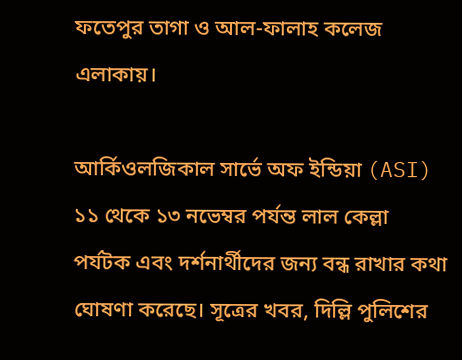ফতেপুর তাগা ও আল-ফালাহ কলেজ এলাকায়।

আর্কিওলজিকাল সার্ভে অফ ইন্ডিয়া (ASI) ১১ থেকে ১৩ নভেম্বর পর্যন্ত লাল কেল্লা পর্যটক এবং দর্শনার্থীদের জন্য বন্ধ রাখার কথা ঘোষণা করেছে। সূত্রের খবর, দিল্লি পুলিশের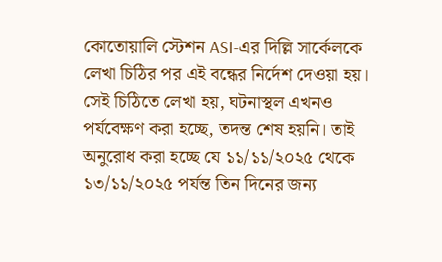কোতোয়ালি স্টেশন ASI-এর দিল্লি সার্কেলকে লেখা চিঠির পর এই বন্ধের নির্দেশ দেওয়া হয়। সেই চিঠিতে লেখা হয়, ঘটনাস্থল এখনও পর্যবেক্ষণ করা হচ্ছে, তদন্ত শেষ হয়নি। তাই অনুরোধ করা হচ্ছে যে ১১/১১/২০২৫ থেকে ১৩/১১/২০২৫ পর্যন্ত তিন দিনের জন্য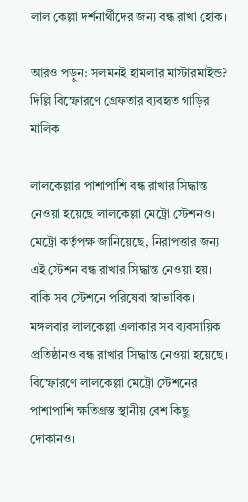লাল কেল্লা দর্শনার্থীদের জন্য বন্ধ রাখা হোক।

আরও পড়ুন: সলমনই হামলার মাস্টারমাইন্ড? দিল্লি বিস্ফোরণে গ্রেফতার ব্যবহৃত গাড়ির মালিক

লালকেল্লার পাশাপাশি বন্ধ রাখার সিদ্ধান্ত নেওয়া হয়েছে লালকেল্লা মেট্রো স্টেশনও। মেট্রো কর্তৃপক্ষ জানিয়েছে, নিরাপত্তার জন্য এই স্টেশন বন্ধ রাখার সিদ্ধান্ত নেওয়া হয়। বাকি সব স্টেশনে পরিষেবা স্বাভাবিক। মঙ্গলবার লালকেল্লা এলাকার সব ব্যবসায়িক প্রতিষ্ঠানও বন্ধ রাখার সিদ্ধান্ত নেওয়া হয়েছে। বিস্ফোরণে লালকেল্লা মেট্রো স্টেশনের পাশাপাশি ক্ষতিগ্রস্ত স্থানীয় বেশ কিছু দোকানও।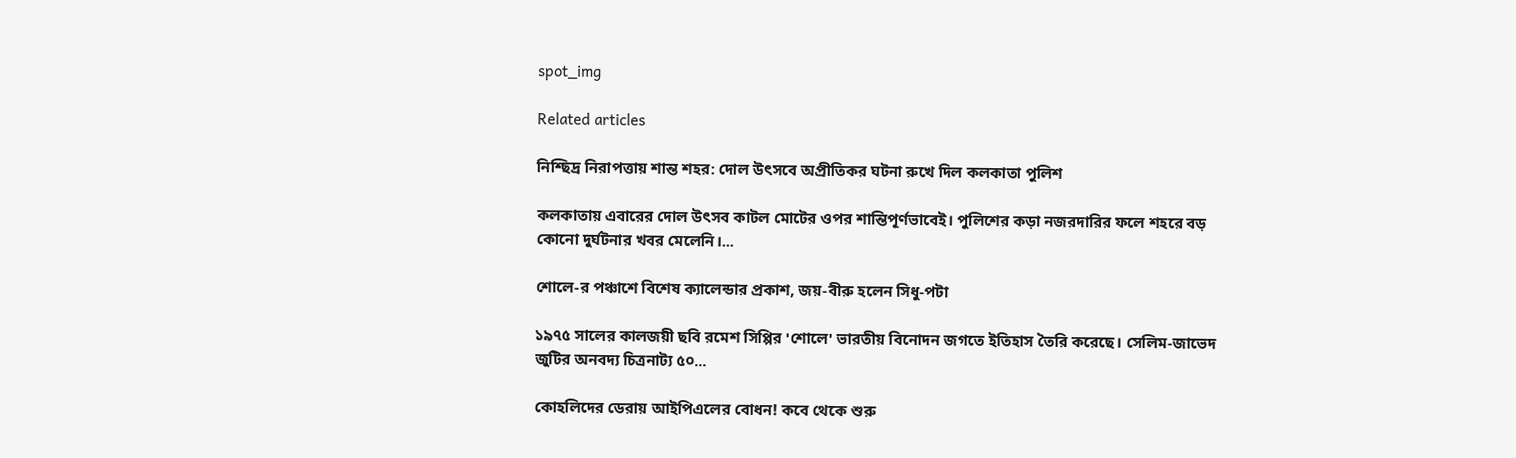spot_img

Related articles

নিশ্ছিদ্র নিরাপত্তায় শান্ত শহর: দোল উৎসবে অপ্রীতিকর ঘটনা রুখে দিল কলকাতা পুলিশ

কলকাতায় এবারের দোল উৎসব কাটল মোটের ওপর শান্তিপূর্ণভাবেই। পুলিশের কড়া নজরদারির ফলে শহরে বড় কোনো দুর্ঘটনার খবর মেলেনি।...

শোলে-র পঞ্চাশে বিশেষ ক্যালেন্ডার প্রকাশ, জয়-বীরু হলেন সিধু-পটা

১৯৭৫ সালের কালজয়ী ছবি রমেশ সিপ্পির 'শোলে' ভারতীয় বিনোদন জগতে ইতিহাস তৈরি করেছে। সেলিম-জাভেদ জুটির অনবদ্য চিত্রনাট্য ৫০...

কোহলিদের ডেরায় আইপিএলের বোধন! কবে থেকে শুরু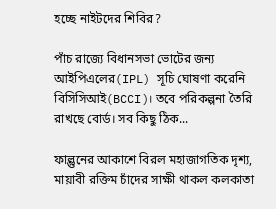হচ্ছে নাইটদের শিবির?

পাঁচ রাজ্যে বিধানসভা ভোটের জন্য আইপিএলের(IPL) সূচি ঘোষণা করেনি বিসিসিআই(BCCI)। তবে পরিকল্পনা তৈরি রাখছে বোর্ড। সব কিছু ঠিক...

ফাল্গুনের আকাশে বিরল মহাজাগতিক দৃশ্য,  মায়াবী রক্তিম চাঁদের সাক্ষী থাকল কলকাতা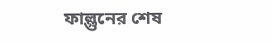ফাল্গুনের শেষ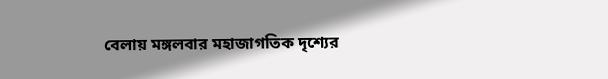বেলায় মঙ্গলবার মহাজাগতিক দৃশ্যের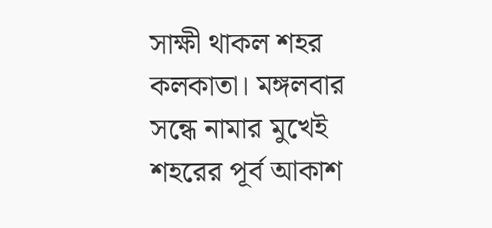সাক্ষী থাকল শহর কলকাতা। মঙ্গলবার সন্ধে নামার মুখেই শহরের পূর্ব আকাশ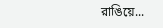রাঙিয়ে...